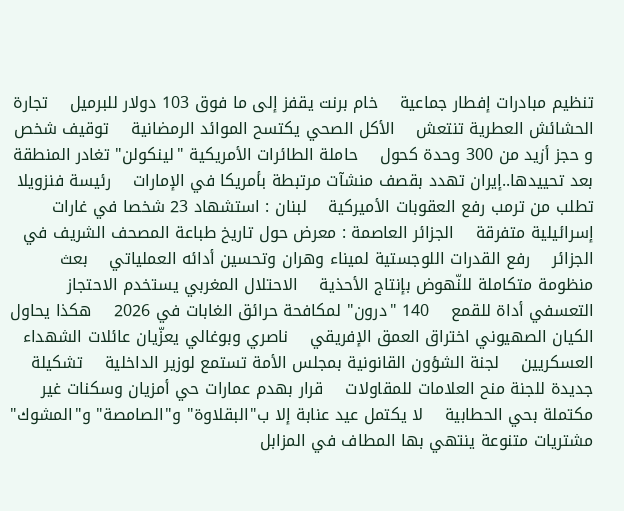تنظيم مبادرات إفطار جماعية    خام برنت يقفز إلى ما فوق 103 دولار للبرميل    تجارة الحشائش العطرية تنتعش    الأكل الصحي يكتسح الموائد الرمضانية    توقيف شخص و حجز أزيد من 300 وحدة كحول    حاملة الطائرات الأمريكية "لينكولن" تغادر المنطقة بعد تحييدها..إيران تهدد بقصف منشآت مرتبطة بأمريكا في الإمارات    رئيسة فنزويلا تطلب من ترمب رفع العقوبات الأميركية    لبنان : استشهاد 23 شخصا في غارات إسرائيلية متفرقة    الجزائر العاصمة : معرض حول تاريخ طباعة المصحف الشريف في الجزائر    رفع القدرات اللوجستية لميناء وهران وتحسين أدائه العملياتي    بعث منظومة متكاملة للنّهوض بإنتاج الأحذية    الاحتلال المغربي يستخدم الاحتجاز التعسفي أداة للقمع    140 "درون" لمكافحة حرائق الغابات في 2026    هكذا يحاول الكيان الصهيوني اختراق العمق الإفريقي    ناصري وبوغالي يعزّيان عائلات الشهداء العسكريين    لجنة الشؤون القانونية بمجلس الأمة تستمع لوزير الداخلية    تشكيلة جديدة للجنة منح العلامات للمقاولات    قرار بهدم عمارات حي أمزيان وسكنات غير مكتملة بحي الحطابية    لا يكتمل عيد عنابة إلا ب"البقلاوة" و"الصامصة" و"المشوك"    مشتريات متنوعة ينتهي بها المطاف في المزابل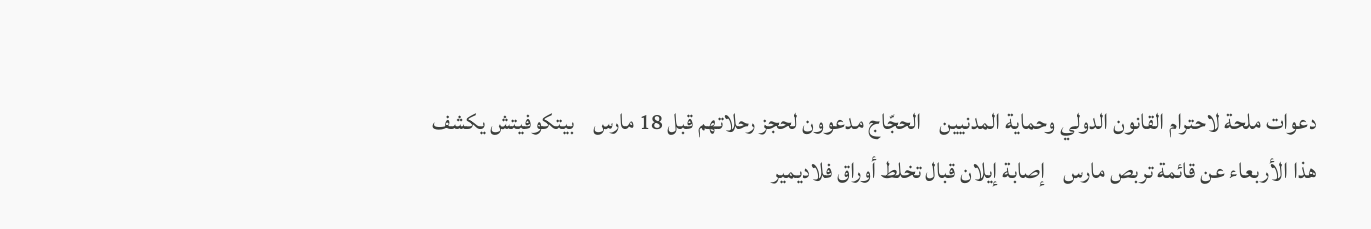دعوات ملحة لاحترام القانون الدولي وحماية المدنيين    الحجّاج مدعوون لحجز رحلاتهم قبل 18 مارس    بيتكوفيتش يكشف هذا الأربعاء عن قائمة تربص مارس    إصابة إيلان قبال تخلط أوراق فلاديمير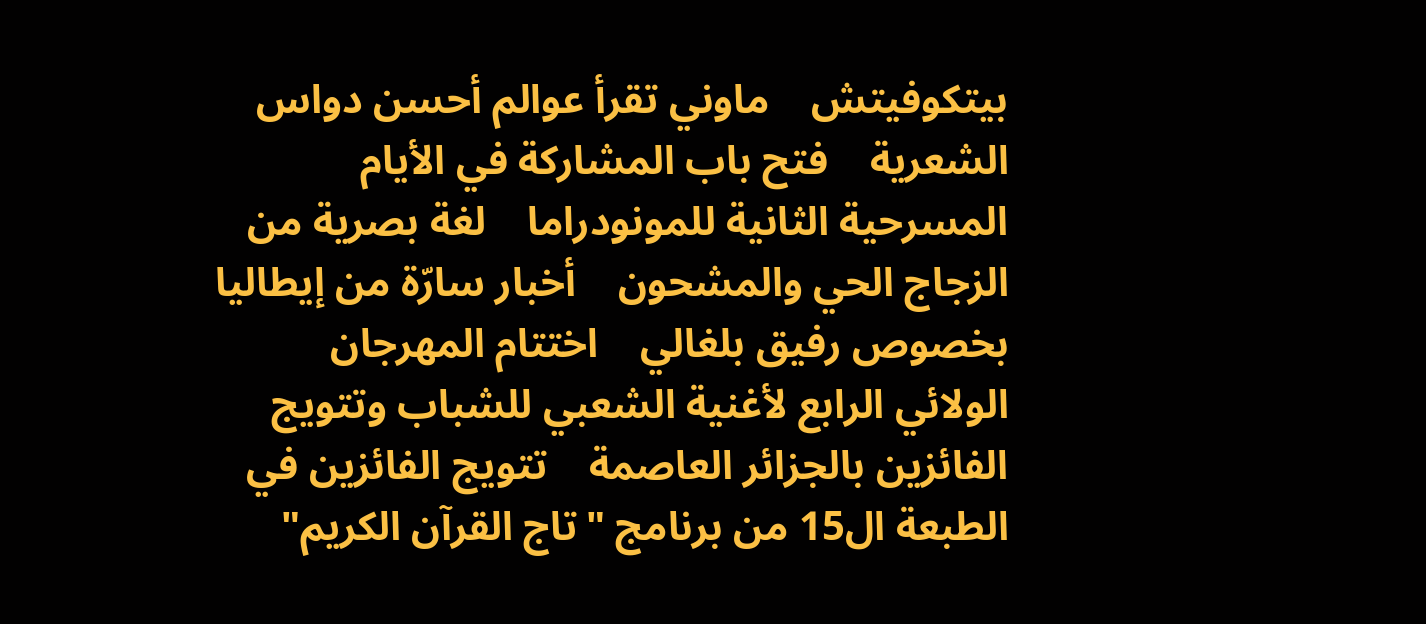بيتكوفيتش    ماوني تقرأ عوالم أحسن دواس الشعرية    فتح باب المشاركة في الأيام المسرحية الثانية للمونودراما    لغة بصرية من الزجاج الحي والمشحون    أخبار سارّة من إيطاليا بخصوص رفيق بلغالي    اختتام المهرجان الولائي الرابع لأغنية الشعبي للشباب وتتويج الفائزين بالجزائر العاصمة    تتويج الفائزين في الطبعة ال15 من برنامج "تاج القرآن الكريم"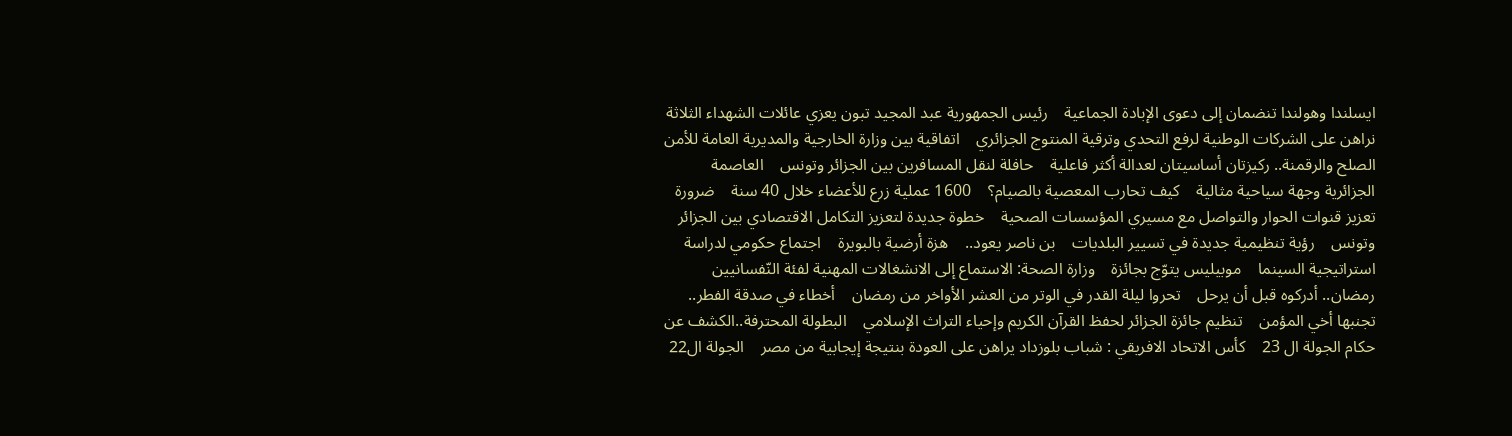ايسلندا وهولندا تنضمان إلى دعوى الإبادة الجماعية    رئيس الجمهورية عبد المجيد تبون يعزي عائلات الشهداء الثلاثة    نراهن على الشركات الوطنية لرفع التحدي وترقية المنتوج الجزائري    اتفاقية بين وزارة الخارجية والمديرية العامة للأمن    الصلح والرقمنة.. ركيزتان أساسيتان لعدالة أكثر فاعلية    حافلة لنقل المسافرين بين الجزائر وتونس    العاصمة الجزائرية وجهة سياحية مثالية    كيف تحارب المعصية بالصيام؟    1600 عملية زرع للأعضاء خلال 40 سنة    ضرورة تعزيز قنوات الحوار والتواصل مع مسيري المؤسسات الصحية    خطوة جديدة لتعزيز التكامل الاقتصادي بين الجزائر وتونس    رؤية تنظيمية جديدة في تسيير البلديات    بن ناصر يعود..    هزة أرضية بالبويرة    اجتماع حكومي لدراسة استراتيجية السينما    موبيليس يتوّج بجائزة    وزارة الصحة: الاستماع إلى الانشغالات المهنية لفئة النّفسانيين    رمضان.. أدركوه قبل أن يرحل    تحروا ليلة القدر في الوتر من العشر الأواخر من رمضان    أخطاء في صدقة الفطر.. تجنبها أخي المؤمن    تنظيم جائزة الجزائر لحفظ القرآن الكريم وإحياء التراث الإسلامي    البطولة المحترفة..الكشف عن حكام الجولة ال 23    كأس الاتحاد الافريقي : شباب بلوزداد يراهن على العودة بنتيجة إيجابية من مصر    الجولة ال22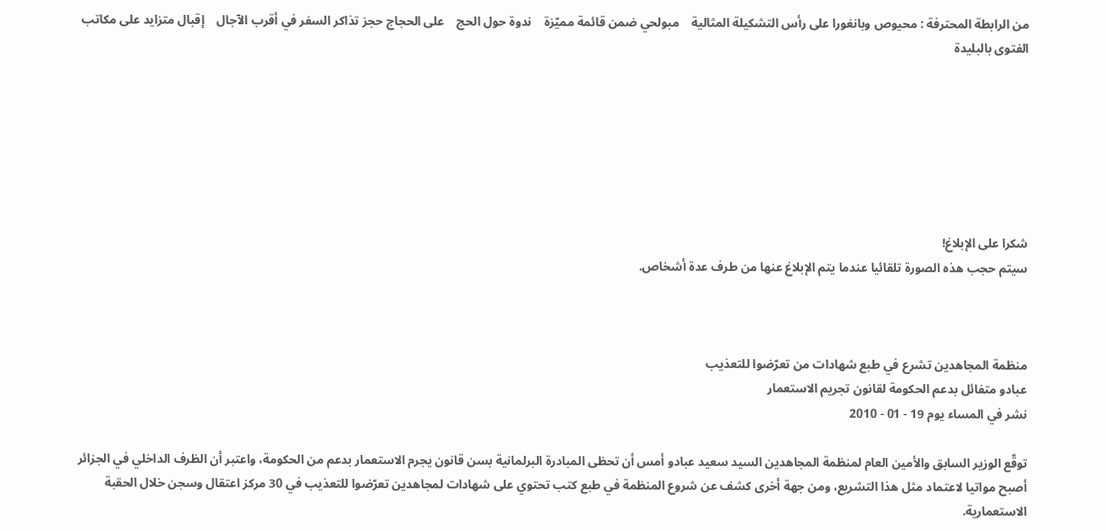من الرابطة المحترفة : محيوص وبانغورا على رأس التشكيلة المثالية    مبولحي ضمن قائمة مميّزة    ندوة حول الحج    على الحجاج حجز تذاكر السفر في أقرب الآجال    إقبال متزايد على مكاتب الفتوى بالبليدة







شكرا على الإبلاغ!
سيتم حجب هذه الصورة تلقائيا عندما يتم الإبلاغ عنها من طرف عدة أشخاص.



منظمة المجاهدين تشرع في طبع شهادات من تعرّضوا للتعذيب
عبادو متفائل بدعم الحكومة لقانون تجريم الاستعمار
نشر في المساء يوم 19 - 01 - 2010

توقّع الوزير السابق والأمين العام لمنظمة المجاهدين السيد سعيد عبادو أمس أن تحظى المبادرة البرلمانية بسن قانون يجرم الاستعمار بدعم من الحكومة، واعتبر أن الظرف الداخلي في الجزائر أصبح مواتيا لاعتماد مثل هذا التشريع، ومن جهة أخرى كشف عن شروع المنظمة في طبع كتب تحتوي على شهادات لمجاهدين تعرّضوا للتعذيب في 30 مركز اعتقال وسجن خلال الحقبة الاستعمارية.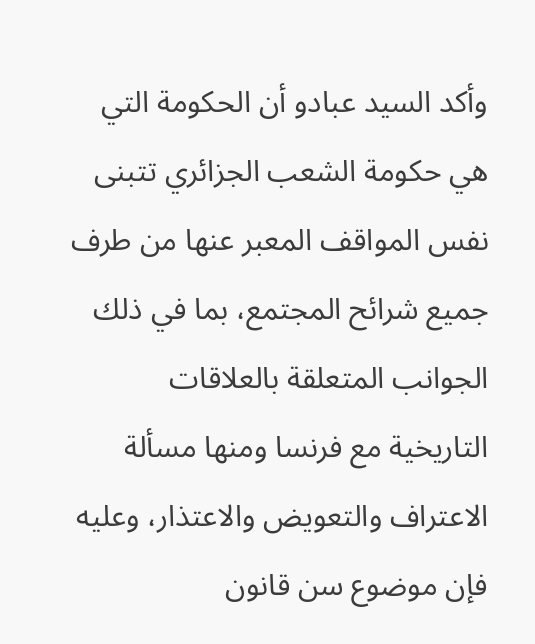وأكد السيد عبادو أن الحكومة التي هي حكومة الشعب الجزائري تتبنى نفس المواقف المعبر عنها من طرف جميع شرائح المجتمع، بما في ذلك الجوانب المتعلقة بالعلاقات التاريخية مع فرنسا ومنها مسألة الاعتراف والتعويض والاعتذار، وعليه فإن موضوع سن قانون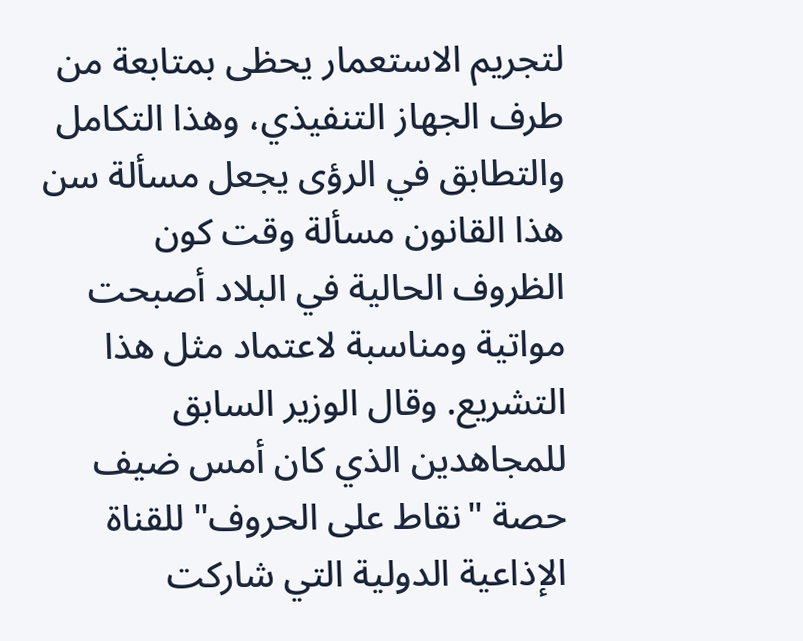لتجريم الاستعمار يحظى بمتابعة من طرف الجهاز التنفيذي، وهذا التكامل والتطابق في الرؤى يجعل مسألة سن هذا القانون مسألة وقت كون الظروف الحالية في البلاد أصبحت مواتية ومناسبة لاعتماد مثل هذا التشريع. وقال الوزير السابق للمجاهدين الذي كان أمس ضيف حصة "نقاط على الحروف" للقناة الإذاعية الدولية التي شاركت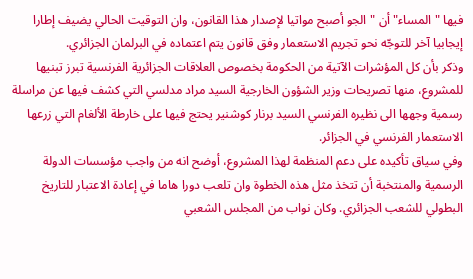فيها "المساء" أن "الجو أصبح مواتيا لإصدار هذا القانون، وان التوقيت الحالي يضيف إطارا إيجابيا آخر للتوجّه نحو تجريم الاستعمار وفق قانون يتم اعتماده في البرلمان الجزائري.
وذكر بأن كل المؤشرات الآتية من الحكومة بخصوص العلاقات الجزائرية الفرنسية تبرز تبنيها للمشروع، منها تصريحات وزير الشؤون الخارجية السيد مراد مدلسي التي كشف فيها عن مراسلة رسمية وجهها الى نظيره الفرنسي السيد برنار كوشنير يحتج فيها على خارطة الألغام التي زرعها الاستعمار الفرنسي في الجزائر.
وفي سياق تأكيده على دعم المنظمة لهذا المشروع، أوضح انه من واجب مؤسسات الدولة الرسمية والمنتخبة أن تتخذ مثل هذه الخطوة وان تلعب دورا هاما في إعادة الاعتبار للتاريخ البطولي للشعب الجزائري. وكان نواب من المجلس الشعبي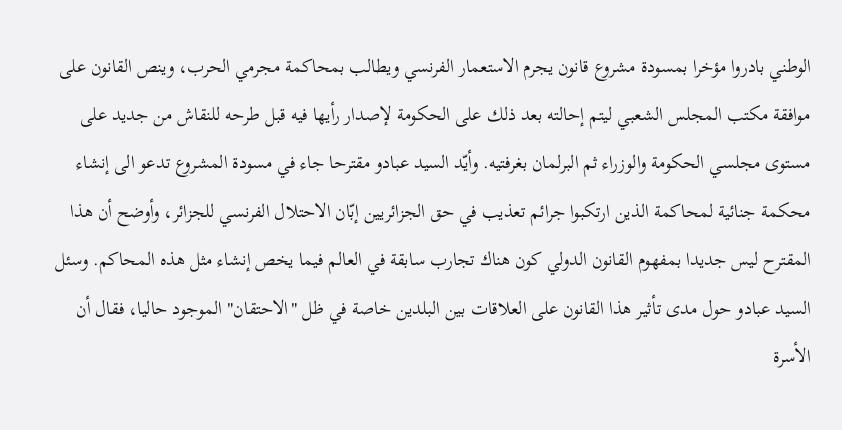الوطني بادروا مؤخرا بمسودة مشروع قانون يجرم الاستعمار الفرنسي ويطالب بمحاكمة مجرمي الحرب، وينص القانون على موافقة مكتب المجلس الشعبي ليتم إحالته بعد ذلك على الحكومة لإصدار رأيها فيه قبل طرحه للنقاش من جديد على مستوى مجلسي الحكومة والوزراء ثم البرلمان بغرفتيه. وأيّد السيد عبادو مقترحا جاء في مسودة المشروع تدعو الى إنشاء محكمة جنائية لمحاكمة الذين ارتكبوا جرائم تعذيب في حق الجزائريين إبّان الاحتلال الفرنسي للجزائر، وأوضح أن هذا المقترح ليس جديدا بمفهوم القانون الدولي كون هناك تجارب سابقة في العالم فيما يخص إنشاء مثل هذه المحاكم. وسئل السيد عبادو حول مدى تأثير هذا القانون على العلاقات بين البلدين خاصة في ظل "الاحتقان" الموجود حاليا، فقال أن الأسرة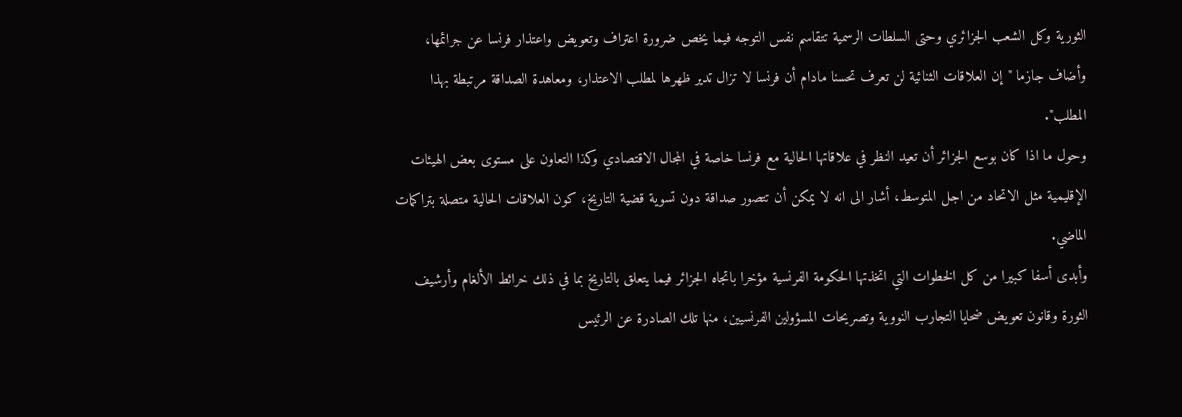الثورية وكل الشعب الجزائري وحتى السلطات الرسمية تتقاسم نفس التوجه فيما يخص ضرورة اعتراف وتعويض واعتذار فرنسا عن جرائمها، وأضاف جازما "إن العلاقات الثنائية لن تعرف تحسنا مادام أن فرنسا لا تزال تدير ظهرها لمطلب الاعتذار، ومعاهدة الصداقة مرتبطة بهذا المطلب".
وحول ما اذا كان بوسع الجزائر أن تعيد النظر في علاقاتها الحالية مع فرنسا خاصة في المجال الاقتصادي وكذا التعاون على مستوى بعض الهيئات الإقليمية مثل الاتحاد من اجل المتوسط، أشار الى انه لا يمكن أن تتصور صداقة دون تسوية قضية التاريخ، كون العلاقات الحالية متصلة بتراكمات الماضي.
وأبدى أسفا كبيرا من كل الخطوات التي اتخذتها الحكومة الفرنسية مؤخرا باتجاه الجزائر فيما يتعلق بالتاريخ بما في ذلك خرائط الألغام وأرشيف الثورة وقانون تعويض ضحايا التجارب النووية وتصريحات المسؤولين الفرنسيين، منها تلك الصادرة عن الرئيس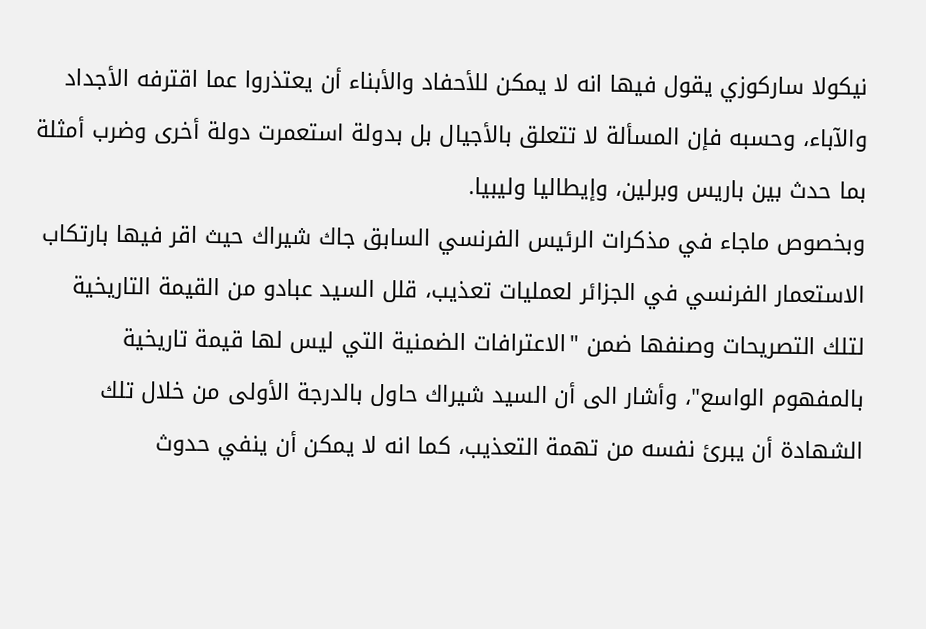نيكولا ساركوزي يقول فيها انه لا يمكن للأحفاد والأبناء أن يعتذروا عما اقترفه الأجداد والآباء، وحسبه فإن المسألة لا تتعلق بالأجيال بل بدولة استعمرت دولة أخرى وضرب أمثلة بما حدث بين باريس وبرلين، وإيطاليا وليبيا.
وبخصوص ماجاء في مذكرات الرئيس الفرنسي السابق جاك شيراك حيث اقر فيها بارتكاب الاستعمار الفرنسي في الجزائر لعمليات تعذيب، قلل السيد عبادو من القيمة التاريخية لتلك التصريحات وصنفها ضمن "الاعترافات الضمنية التي ليس لها قيمة تاريخية بالمفهوم الواسع"، وأشار الى أن السيد شيراك حاول بالدرجة الأولى من خلال تلك الشهادة أن يبرئ نفسه من تهمة التعذيب، كما انه لا يمكن أن ينفي حدوث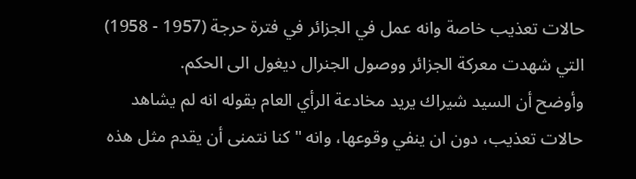حالات تعذيب خاصة وانه عمل في الجزائر في فترة حرجة (1957 - 1958) التي شهدت معركة الجزائر ووصول الجنرال ديغول الى الحكم.
وأوضح أن السيد شيراك يريد مخادعة الرأي العام بقوله انه لم يشاهد حالات تعذيب، دون ان ينفي وقوعها، وانه "كنا نتمنى أن يقدم مثل هذه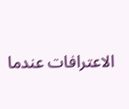الاعترافات عندما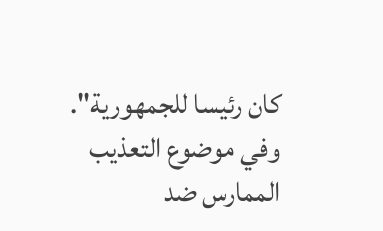كان رئيسا للجمهورية".
وفي موضوع التعذيب الممارس ضد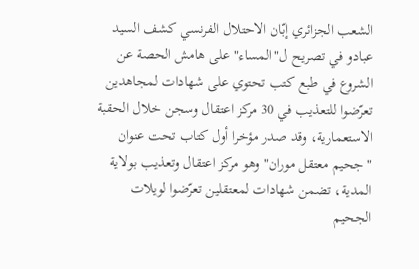الشعب الجزائري إبّان الاحتلال الفرنسي كشف السيد عبادو في تصريح ل"المساء" على هامش الحصة عن الشروع في طبع كتب تحتوي على شهادات لمجاهدين تعرّضوا للتعذيب في 30 مركز اعتقال وسجن خلال الحقبة الاستعمارية، وقد صدر مؤخرا أول كتاب تحت عنوان "جحيم معتقل موران" وهو مركز اعتقال وتعذيب بولاية المدية، تضمن شهادات لمعتقلين تعرّضوا لويلات الجحيم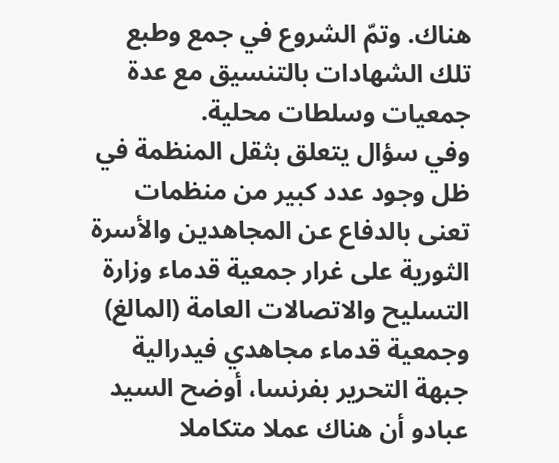هناك. وتمّ الشروع في جمع وطبع تلك الشهادات بالتنسيق مع عدة جمعيات وسلطات محلية.
وفي سؤال يتعلق بثقل المنظمة في ظل وجود عدد كبير من منظمات تعنى بالدفاع عن المجاهدين والأسرة الثورية على غرار جمعية قدماء وزارة التسليح والاتصالات العامة (المالغ) وجمعية قدماء مجاهدي فيدرالية جبهة التحرير بفرنسا، أوضح السيد عبادو أن هناك عملا متكاملا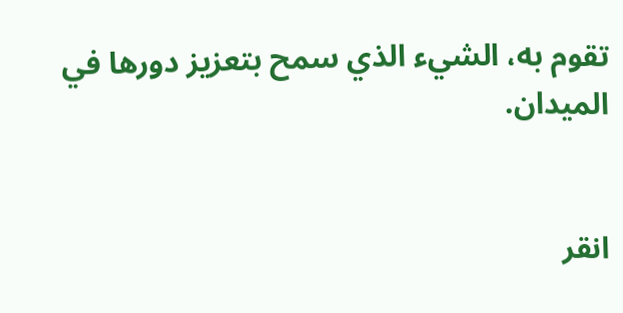تقوم به، الشيء الذي سمح بتعزيز دورها في الميدان.


انقر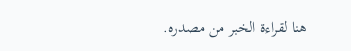هنا لقراءة الخبر من مصدره.